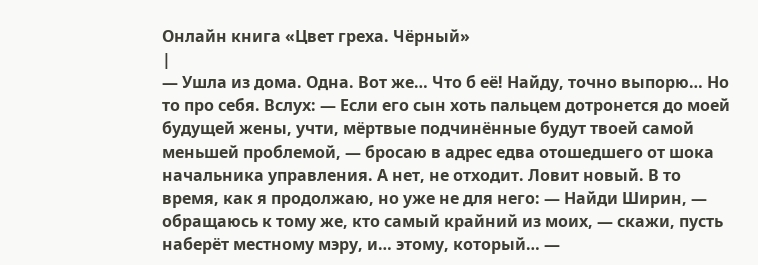Онлайн книга «Цвет греха. Чёрный»
|
— Ушла из дома. Одна. Вот же… Что б её! Найду, точно выпорю… Но то про себя. Вслух: — Если его сын хоть пальцем дотронется до моей будущей жены, учти, мёртвые подчинённые будут твоей самой меньшей проблемой, — бросаю в адрес едва отошедшего от шока начальника управления. А нет, не отходит. Ловит новый. В то время, как я продолжаю, но уже не для него: — Найди Ширин, — обращаюсь к тому же, кто самый крайний из моих, — скажи, пусть наберёт местному мэру, и… этому, который… —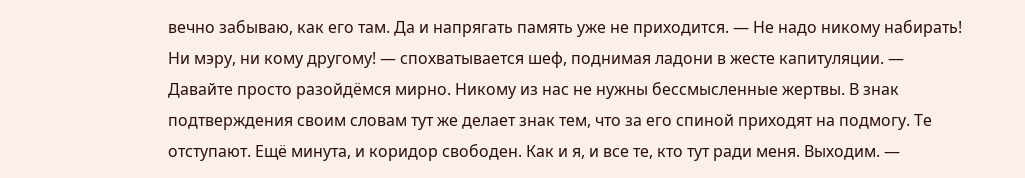вечно забываю, как его там. Да и напрягать память уже не приходится. — Не надо никому набирать! Ни мэру, ни кому другому! — спохватывается шеф, поднимая ладони в жесте капитуляции. — Давайте просто разойдёмся мирно. Никому из нас не нужны бессмысленные жертвы. В знак подтверждения своим словам тут же делает знак тем, что за его спиной приходят на подмогу. Те отступают. Ещё минута, и коридор свободен. Как и я, и все те, кто тут ради меня. Выходим. —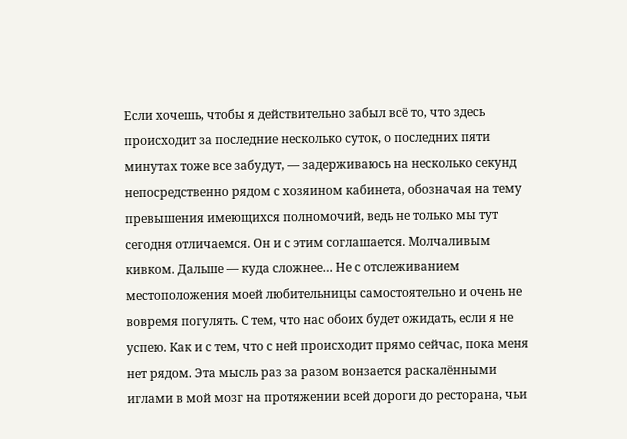Если хочешь, чтобы я действительно забыл всё то, что здесь происходит за последние несколько суток, о последних пяти минутах тоже все забудут, — задерживаюсь на несколько секунд непосредственно рядом с хозяином кабинета, обозначая на тему превышения имеющихся полномочий, ведь не только мы тут сегодня отличаемся. Он и с этим соглашается. Молчаливым кивком. Дальше — куда сложнее… Не с отслеживанием местоположения моей любительницы самостоятельно и очень не вовремя погулять. С тем, что нас обоих будет ожидать, если я не успею. Как и с тем, что с ней происходит прямо сейчас, пока меня нет рядом. Эта мысль раз за разом вонзается раскалёнными иглами в мой мозг на протяжении всей дороги до ресторана, чьи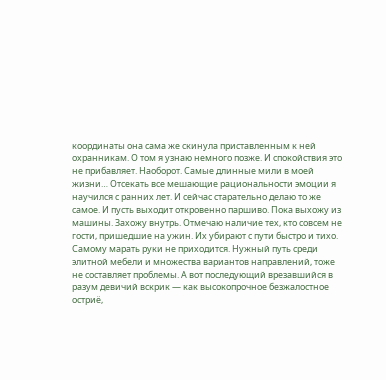координаты она сама же скинула приставленным к ней охранникам. О том я узнаю немного позже. И спокойствия это не прибавляет. Наоборот. Самые длинные мили в моей жизни… Отсекать все мешающие рациональности эмоции я научился с ранних лет. И сейчас старательно делаю то же самое. И пусть выходит откровенно паршиво. Пока выхожу из машины. Захожу внутрь. Отмечаю наличие тех, кто совсем не гости, пришедшие на ужин. Их убирают с пути быстро и тихо. Самому марать руки не приходится. Нужный путь среди элитной мебели и множества вариантов направлений, тоже не составляет проблемы. А вот последующий врезавшийся в разум девичий вскрик — как высокопрочное безжалостное остриё,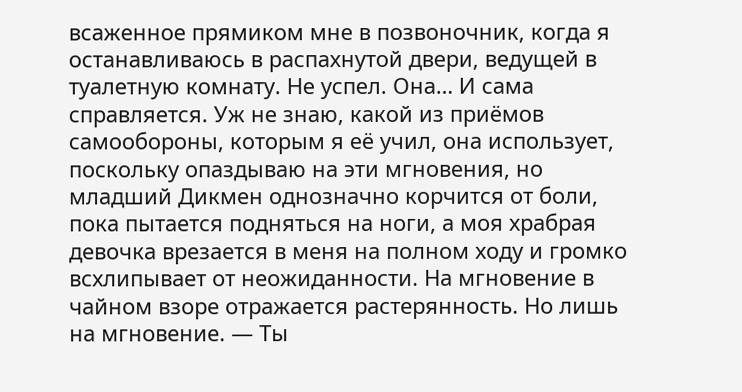всаженное прямиком мне в позвоночник, когда я останавливаюсь в распахнутой двери, ведущей в туалетную комнату. Не успел. Она… И сама справляется. Уж не знаю, какой из приёмов самообороны, которым я её учил, она использует, поскольку опаздываю на эти мгновения, но младший Дикмен однозначно корчится от боли, пока пытается подняться на ноги, а моя храбрая девочка врезается в меня на полном ходу и громко всхлипывает от неожиданности. На мгновение в чайном взоре отражается растерянность. Но лишь на мгновение. — Ты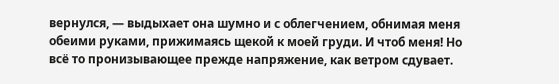вернулся, — выдыхает она шумно и с облегчением, обнимая меня обеими руками, прижимаясь щекой к моей груди. И чтоб меня! Но всё то пронизывающее прежде напряжение, как ветром сдувает.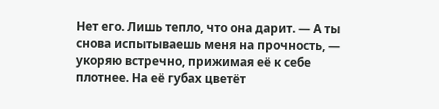Нет его. Лишь тепло, что она дарит. — А ты снова испытываешь меня на прочность, — укоряю встречно, прижимая её к себе плотнее. На её губах цветёт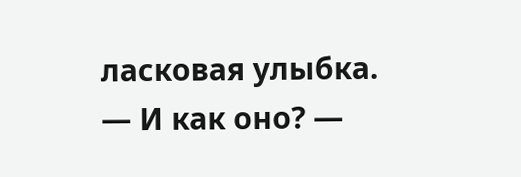ласковая улыбка. — И как оно? —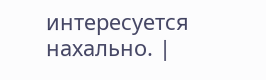интересуется нахально. |